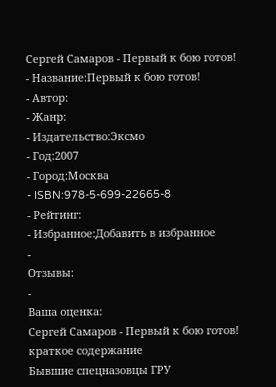Сергей Самаров - Первый к бою готов!
- Название:Первый к бою готов!
- Автор:
- Жанр:
- Издательство:Эксмо
- Год:2007
- Город:Москва
- ISBN:978-5-699-22665-8
- Рейтинг:
- Избранное:Добавить в избранное
-
Отзывы:
-
Ваша оценка:
Сергей Самаров - Первый к бою готов! краткое содержание
Бывшие спецназовцы ГРУ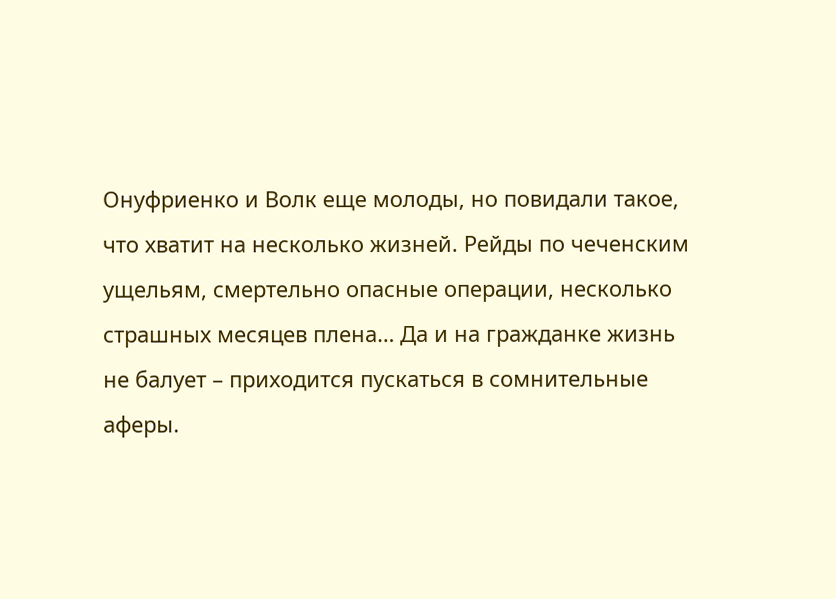Онуфриенко и Волк еще молоды, но повидали такое, что хватит на несколько жизней. Рейды по чеченским ущельям, смертельно опасные операции, несколько страшных месяцев плена… Да и на гражданке жизнь не балует – приходится пускаться в сомнительные аферы.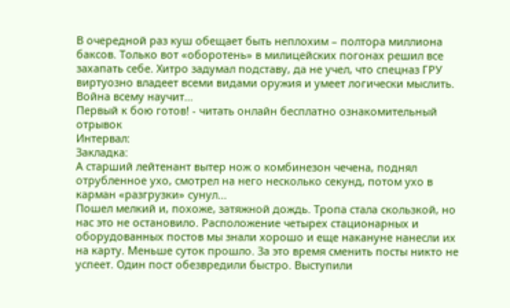В очередной раз куш обещает быть неплохим – полтора миллиона баксов. Только вот «оборотень» в милицейских погонах решил все захапать себе. Хитро задумал подставу, да не учел, что спецназ ГРУ виртуозно владеет всеми видами оружия и умеет логически мыслить. Война всему научит…
Первый к бою готов! - читать онлайн бесплатно ознакомительный отрывок
Интервал:
Закладка:
А старший лейтенант вытер нож о комбинезон чечена, поднял отрубленное ухо, смотрел на него несколько секунд, потом ухо в карман «разгрузки» сунул...
Пошел мелкий и, похоже, затяжной дождь. Тропа стала скользкой, но нас это не остановило. Расположение четырех стационарных и оборудованных постов мы знали хорошо и еще накануне нанесли их на карту. Меньше суток прошло. За это время сменить посты никто не успеет. Один пост обезвредили быстро. Выступили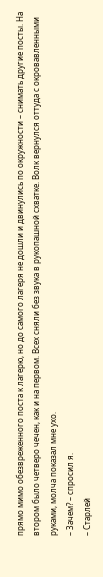прямо мимо обезвреженного поста к лагерю, но до самого лагеря не дошли и двинулись по окружности – снимать другие посты. На втором было четверо чечен, как и на первом. Всех сняли без звука в рукопашной схватке. Волк вернулся оттуда с окровавленными руками, молча показал мне ухо.
– Зачем? – спросил я.
– Старлей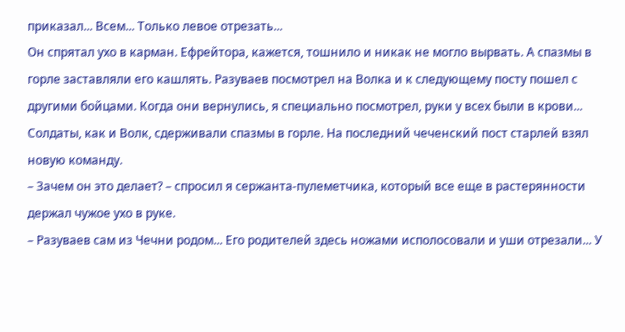приказал... Всем... Только левое отрезать...
Он спрятал ухо в карман. Ефрейтора, кажется, тошнило и никак не могло вырвать. А спазмы в горле заставляли его кашлять. Разуваев посмотрел на Волка и к следующему посту пошел с другими бойцами. Когда они вернулись, я специально посмотрел, руки у всех были в крови... Солдаты, как и Волк, сдерживали спазмы в горле. На последний чеченский пост старлей взял новую команду.
– Зачем он это делает? – спросил я сержанта-пулеметчика, который все еще в растерянности держал чужое ухо в руке.
– Разуваев сам из Чечни родом... Его родителей здесь ножами исполосовали и уши отрезали... У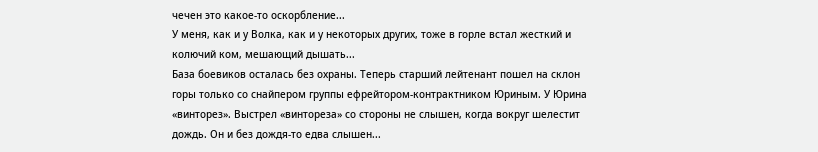чечен это какое-то оскорбление...
У меня, как и у Волка, как и у некоторых других, тоже в горле встал жесткий и колючий ком, мешающий дышать...
База боевиков осталась без охраны. Теперь старший лейтенант пошел на склон горы только со снайпером группы ефрейтором-контрактником Юриным. У Юрина «винторез». Выстрел «винтореза» со стороны не слышен, когда вокруг шелестит дождь. Он и без дождя-то едва слышен...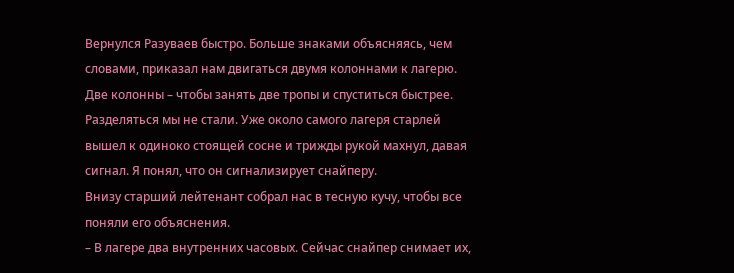Вернулся Разуваев быстро. Больше знаками объясняясь, чем словами, приказал нам двигаться двумя колоннами к лагерю. Две колонны – чтобы занять две тропы и спуститься быстрее. Разделяться мы не стали. Уже около самого лагеря старлей вышел к одиноко стоящей сосне и трижды рукой махнул, давая сигнал. Я понял, что он сигнализирует снайперу.
Внизу старший лейтенант собрал нас в тесную кучу, чтобы все поняли его объяснения.
– В лагере два внутренних часовых. Сейчас снайпер снимает их,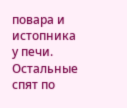повара и истопника у печи. Остальные спят по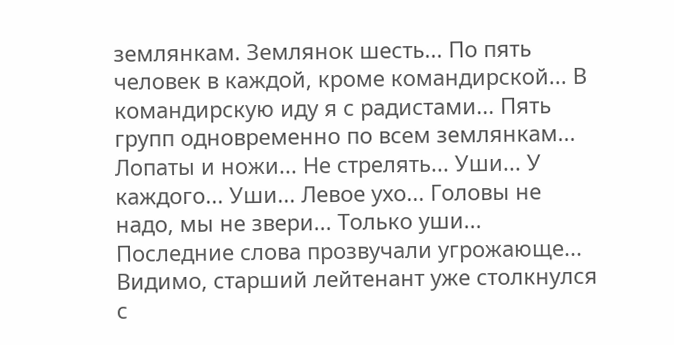землянкам. Землянок шесть... По пять человек в каждой, кроме командирской... В командирскую иду я с радистами... Пять групп одновременно по всем землянкам... Лопаты и ножи... Не стрелять... Уши... У каждого... Уши... Левое ухо... Головы не надо, мы не звери... Только уши...
Последние слова прозвучали угрожающе... Видимо, старший лейтенант уже столкнулся с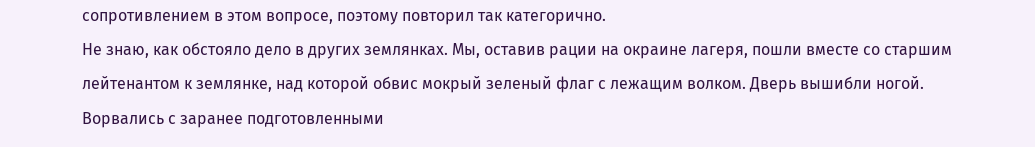сопротивлением в этом вопросе, поэтому повторил так категорично.
Не знаю, как обстояло дело в других землянках. Мы, оставив рации на окраине лагеря, пошли вместе со старшим лейтенантом к землянке, над которой обвис мокрый зеленый флаг с лежащим волком. Дверь вышибли ногой. Ворвались с заранее подготовленными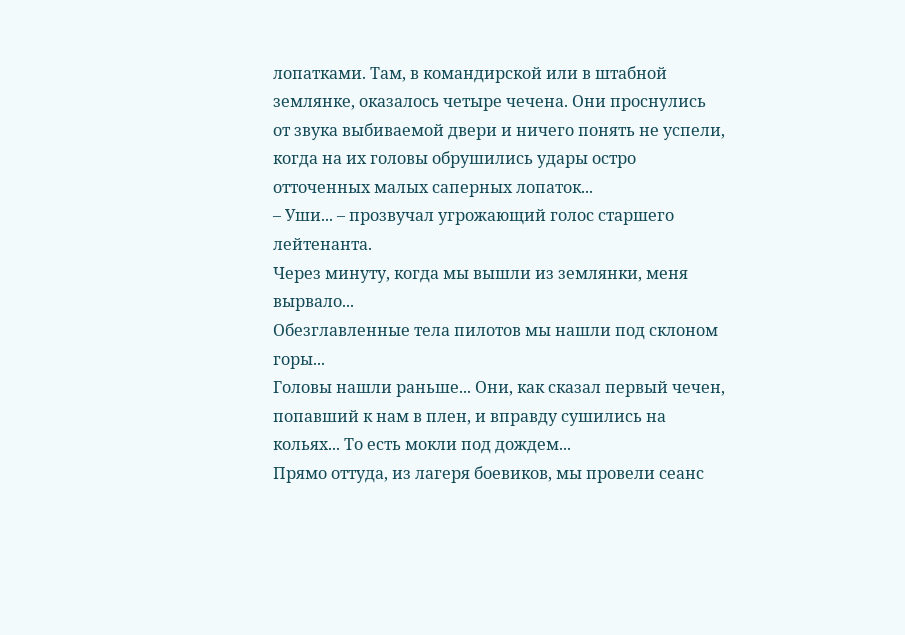лопатками. Там, в командирской или в штабной землянке, оказалось четыре чечена. Они проснулись от звука выбиваемой двери и ничего понять не успели, когда на их головы обрушились удары остро отточенных малых саперных лопаток...
– Уши... – прозвучал угрожающий голос старшего лейтенанта.
Через минуту, когда мы вышли из землянки, меня вырвало...
Обезглавленные тела пилотов мы нашли под склоном горы...
Головы нашли раньше... Они, как сказал первый чечен, попавший к нам в плен, и вправду сушились на кольях... То есть мокли под дождем...
Прямо оттуда, из лагеря боевиков, мы провели сеанс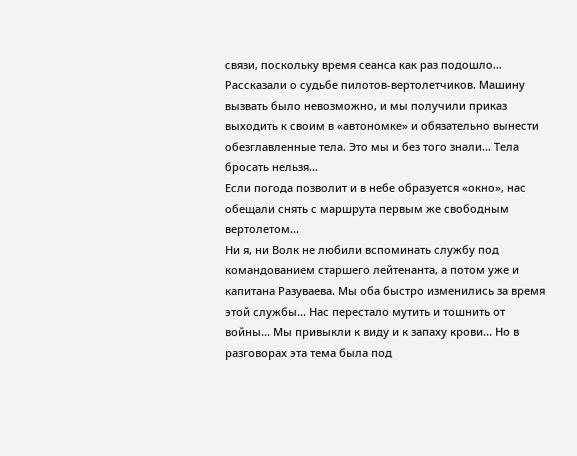связи, поскольку время сеанса как раз подошло... Рассказали о судьбе пилотов-вертолетчиков. Машину вызвать было невозможно, и мы получили приказ выходить к своим в «автономке» и обязательно вынести обезглавленные тела. Это мы и без того знали... Тела бросать нельзя...
Если погода позволит и в небе образуется «окно», нас обещали снять с маршрута первым же свободным вертолетом...
Ни я, ни Волк не любили вспоминать службу под командованием старшего лейтенанта, а потом уже и капитана Разуваева. Мы оба быстро изменились за время этой службы... Нас перестало мутить и тошнить от войны... Мы привыкли к виду и к запаху крови... Но в разговорах эта тема была под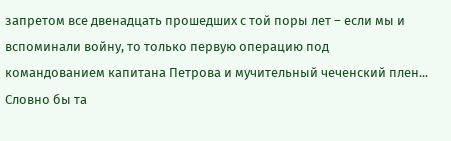запретом все двенадцать прошедших с той поры лет – если мы и вспоминали войну, то только первую операцию под командованием капитана Петрова и мучительный чеченский плен... Словно бы та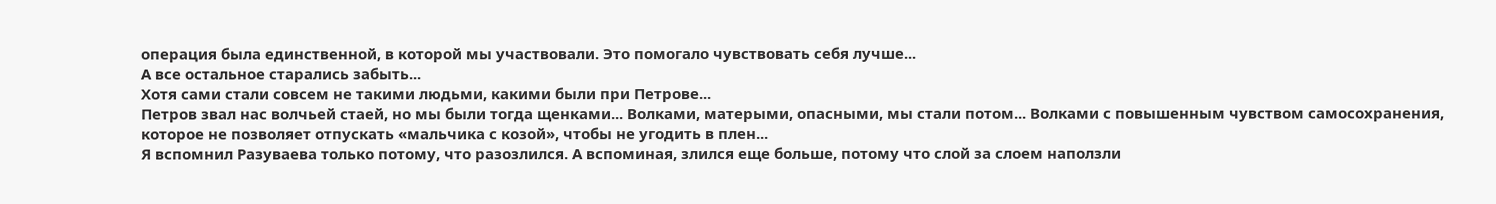операция была единственной, в которой мы участвовали. Это помогало чувствовать себя лучше...
А все остальное старались забыть...
Хотя сами стали совсем не такими людьми, какими были при Петрове...
Петров звал нас волчьей стаей, но мы были тогда щенками... Волками, матерыми, опасными, мы стали потом... Волками с повышенным чувством самосохранения, которое не позволяет отпускать «мальчика с козой», чтобы не угодить в плен...
Я вспомнил Разуваева только потому, что разозлился. А вспоминая, злился еще больше, потому что слой за слоем наползли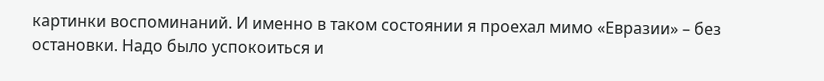картинки воспоминаний. И именно в таком состоянии я проехал мимо «Евразии» – без остановки. Надо было успокоиться и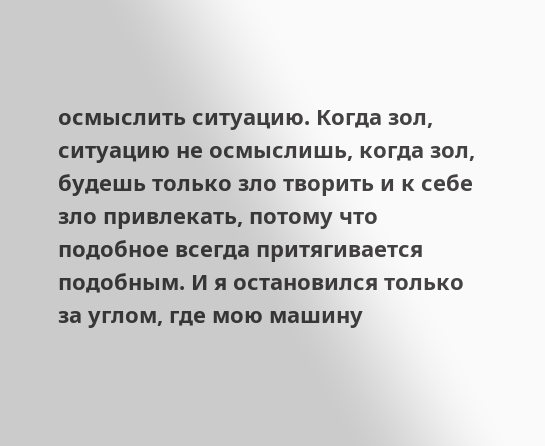осмыслить ситуацию. Когда зол, ситуацию не осмыслишь, когда зол, будешь только зло творить и к себе зло привлекать, потому что подобное всегда притягивается подобным. И я остановился только за углом, где мою машину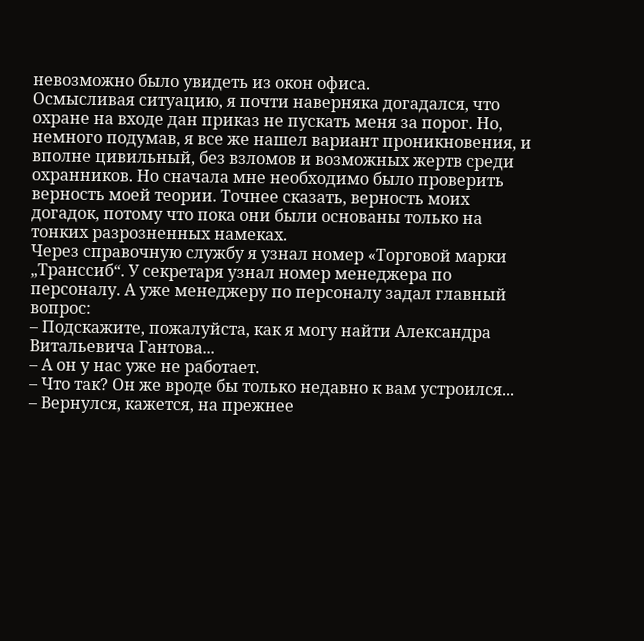невозможно было увидеть из окон офиса.
Осмысливая ситуацию, я почти наверняка догадался, что охране на входе дан приказ не пускать меня за порог. Но, немного подумав, я все же нашел вариант проникновения, и вполне цивильный, без взломов и возможных жертв среди охранников. Но сначала мне необходимо было проверить верность моей теории. Точнее сказать, верность моих догадок, потому что пока они были основаны только на тонких разрозненных намеках.
Через справочную службу я узнал номер «Торговой марки „Транссиб“. У секретаря узнал номер менеджера по персоналу. А уже менеджеру по персоналу задал главный вопрос:
– Подскажите, пожалуйста, как я могу найти Александра Витальевича Гантова...
– А он у нас уже не работает.
– Что так? Он же вроде бы только недавно к вам устроился...
– Вернулся, кажется, на прежнее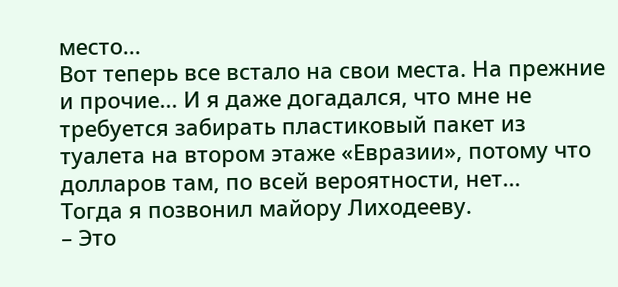место...
Вот теперь все встало на свои места. На прежние и прочие... И я даже догадался, что мне не требуется забирать пластиковый пакет из туалета на втором этаже «Евразии», потому что долларов там, по всей вероятности, нет...
Тогда я позвонил майору Лиходееву.
– Это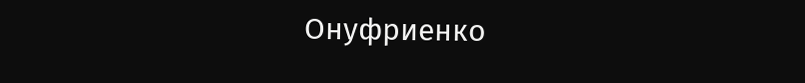Онуфриенко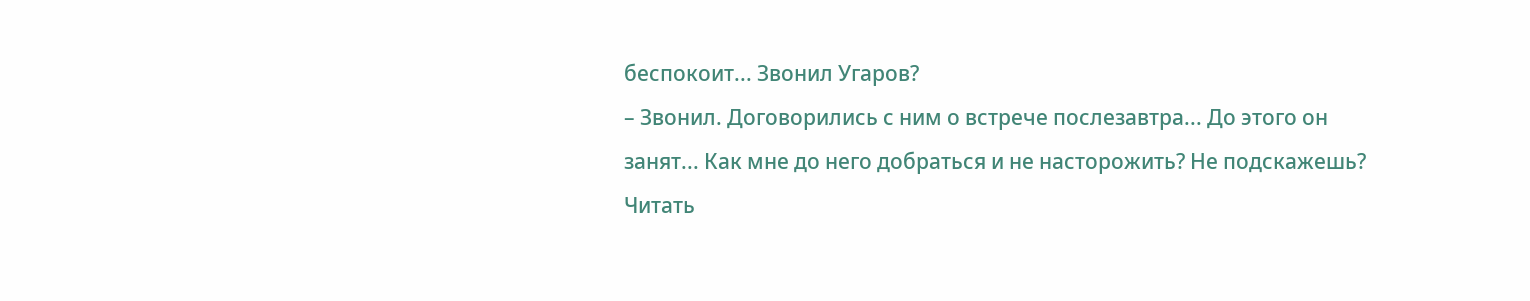беспокоит... Звонил Угаров?
– Звонил. Договорились с ним о встрече послезавтра... До этого он занят... Как мне до него добраться и не насторожить? Не подскажешь?
Читать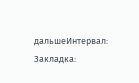дальшеИнтервал:
Закладка: